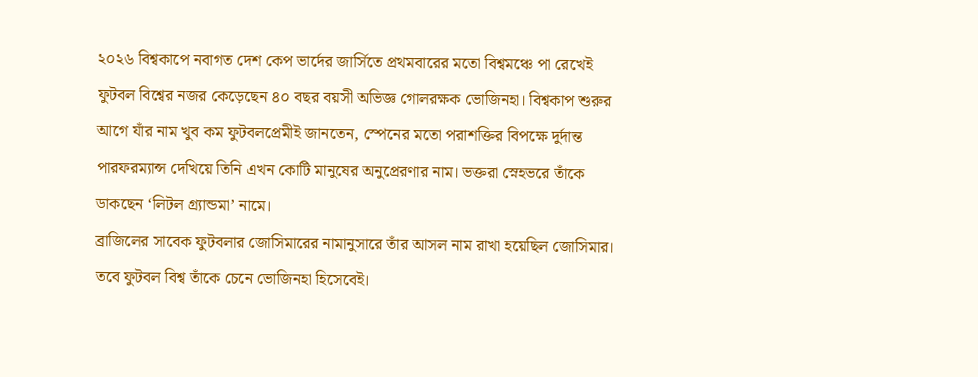২০২৬ বিশ্বকাপে নবাগত দেশ কেপ ভার্দের জার্সিতে প্রথমবারের মতো বিশ্বমঞ্চে পা রেখেই ফুটবল বিশ্বের নজর কেড়েছেন ৪০ বছর বয়সী অভিজ্ঞ গোলরক্ষক ভোজিনহা। বিশ্বকাপ শুরুর আগে যাঁর নাম খুব কম ফুটবলপ্রেমীই জানতেন, স্পেনের মতো পরাশক্তির বিপক্ষে দুর্দান্ত পারফরম্যান্স দেখিয়ে তিনি এখন কোটি মানুষের অনুপ্রেরণার নাম। ভক্তরা স্নেহভরে তাঁকে ডাকছেন ‘লিটল গ্র্যান্ডমা’ নামে।
ব্রাজিলের সাবেক ফুটবলার জোসিমারের নামানুসারে তাঁর আসল নাম রাখা হয়েছিল জোসিমার। তবে ফুটবল বিশ্ব তাঁকে চেনে ভোজিনহা হিসেবেই।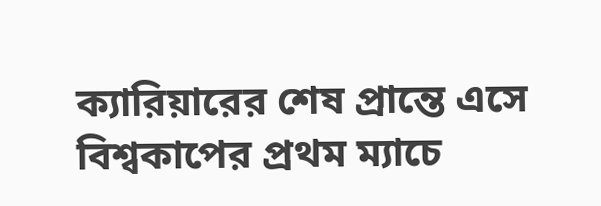ক্যারিয়ারের শেষ প্রান্তে এসে বিশ্বকাপের প্রথম ম্যাচে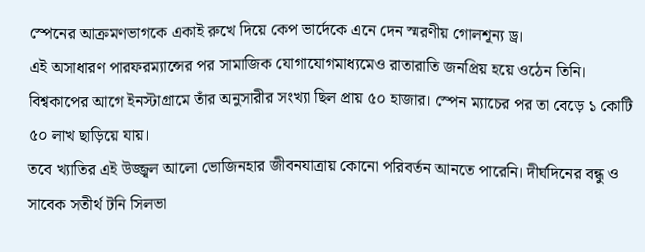স্পেনের আক্রমণভাগকে একাই রুখে দিয়ে কেপ ভার্দেকে এনে দেন স্মরণীয় গোলশূন্য ড্র।
এই অসাধারণ পারফরম্যান্সের পর সামাজিক যোগাযোগমাধ্যমেও রাতারাতি জনপ্রিয় হয়ে ওঠেন তিনি। বিশ্বকাপের আগে ইনস্টাগ্রামে তাঁর অনুসারীর সংখ্যা ছিল প্রায় ৫০ হাজার। স্পেন ম্যাচের পর তা বেড়ে ১ কোটি ৫০ লাখ ছাড়িয়ে যায়।
তবে খ্যাতির এই উজ্জ্বল আলো ভোজিনহার জীবনযাত্রায় কোনো পরিবর্তন আনতে পারেনি। দীর্ঘদিনের বন্ধু ও সাবেক সতীর্থ টনি সিলভা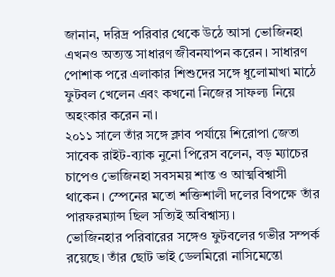জানান, দরিদ্র পরিবার থেকে উঠে আসা ভোজিনহা এখনও অত্যন্ত সাধারণ জীবনযাপন করেন। সাধারণ পোশাক পরে এলাকার শিশুদের সঙ্গে ধুলোমাখা মাঠে ফুটবল খেলেন এবং কখনো নিজের সাফল্য নিয়ে অহংকার করেন না।
২০১১ সালে তাঁর সঙ্গে ক্লাব পর্যায়ে শিরোপা জেতা সাবেক রাইট-ব্যাক নুনো পিরেস বলেন, বড় ম্যাচের চাপেও ভোজিনহা সবসময় শান্ত ও আত্মবিশ্বাসী থাকেন। স্পেনের মতো শক্তিশালী দলের বিপক্ষে তাঁর পারফরম্যান্স ছিল সত্যিই অবিশ্বাস্য।
ভোজিনহার পরিবারের সঙ্গেও ফুটবলের গভীর সম্পর্ক রয়েছে। তাঁর ছোট ভাই ডেলমিরো নাসিমেন্তো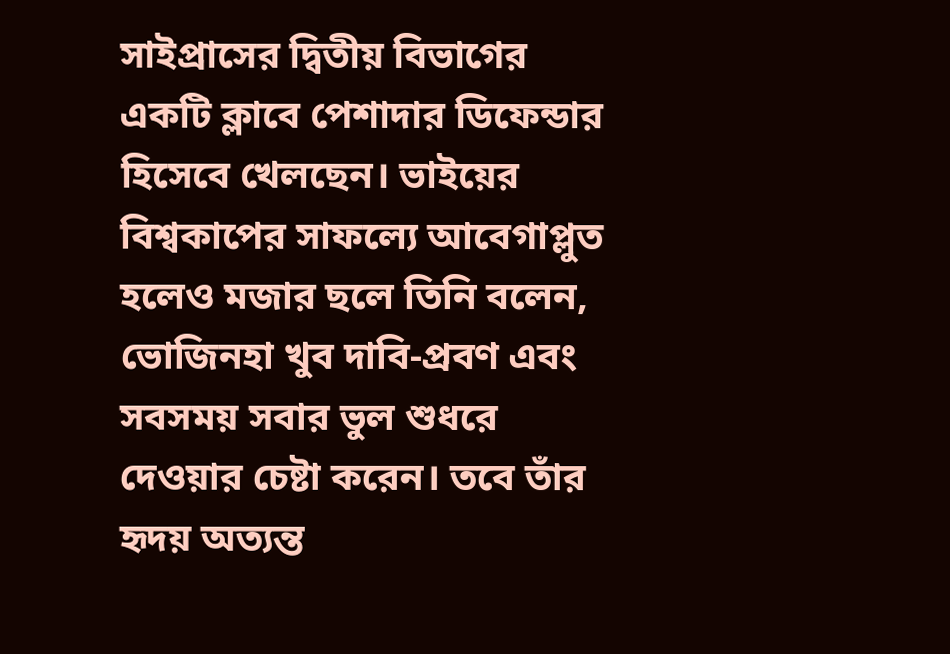সাইপ্রাসের দ্বিতীয় বিভাগের একটি ক্লাবে পেশাদার ডিফেন্ডার হিসেবে খেলছেন। ভাইয়ের বিশ্বকাপের সাফল্যে আবেগাপ্লুত হলেও মজার ছলে তিনি বলেন, ভোজিনহা খুব দাবি-প্রবণ এবং সবসময় সবার ভুল শুধরে দেওয়ার চেষ্টা করেন। তবে তাঁর হৃদয় অত্যন্ত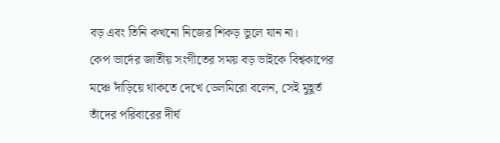বড় এবং তিনি কখনো নিজের শিকড় ভুলে যান না।
কেপ ভার্দের জাতীয় সংগীতের সময় বড় ভাইকে বিশ্বকাপের মঞ্চে দাঁড়িয়ে থাকতে দেখে ডেলমিরো বলেন, সেই মুহূর্ত তাঁদের পরিবারের দীর্ঘ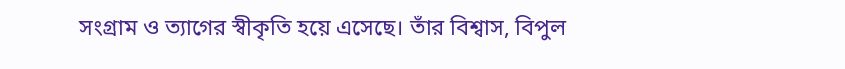সংগ্রাম ও ত্যাগের স্বীকৃতি হয়ে এসেছে। তাঁর বিশ্বাস, বিপুল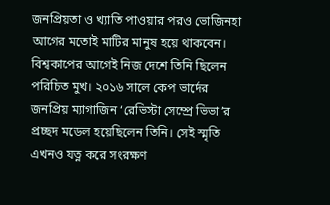জনপ্রিয়তা ও খ্যাতি পাওয়ার পরও ভোজিনহা আগের মতোই মাটির মানুষ হয়ে থাকবেন।
বিশ্বকাপের আগেই নিজ দেশে তিনি ছিলেন পরিচিত মুখ। ২০১৬ সালে কেপ ভার্দের জনপ্রিয় ম্যাগাজিন ‘রেভিস্টা সেম্প্রে ভিভা’র প্রচ্ছদ মডেল হয়েছিলেন তিনি। সেই স্মৃতি এখনও যত্ন করে সংরক্ষণ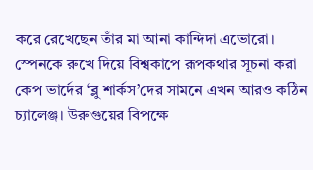করে রেখেছেন তাঁর মা আনা কান্দিদা এভোরো।
স্পেনকে রুখে দিয়ে বিশ্বকাপে রূপকথার সূচনা করা কেপ ভার্দের ‘ব্লু শার্কস’দের সামনে এখন আরও কঠিন চ্যালেঞ্জ। উরুগুয়ের বিপক্ষে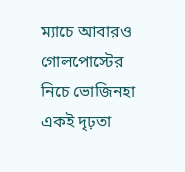ম্যাচে আবারও গোলপোস্টের নিচে ভোজিনহা একই দৃঢ়তা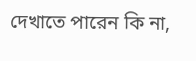দেখাতে পারেন কি না,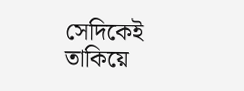সেদিকেই তাকিয়ে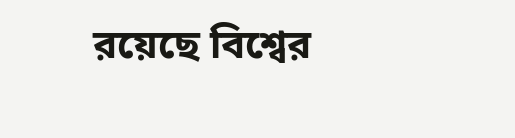রয়েছে বিশ্বের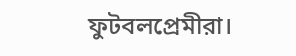ফুটবলপ্রেমীরা।